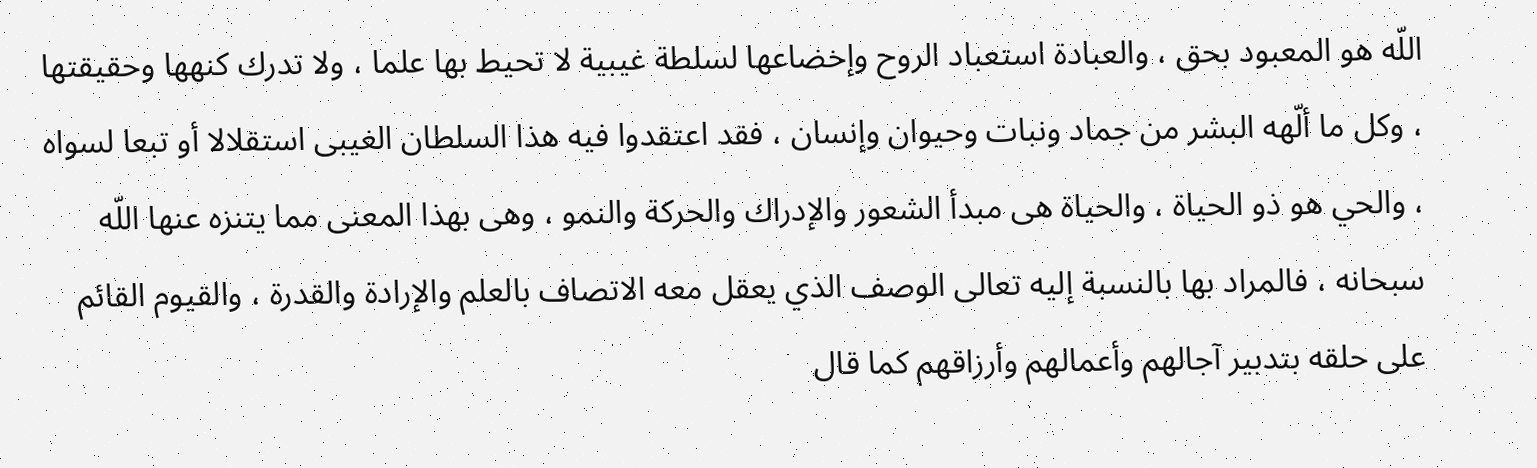اللّه هو المعبود بحق ، والعبادة استعباد الروح وإخضاعها لسلطة غيبية لا تحيط بها علما ، ولا تدرك كنهها وحقيقتها ، وكل ما ألّهه البشر من جماد ونبات وحيوان وإنسان ، فقد اعتقدوا فيه هذا السلطان الغيبى استقلالا أو تبعا لسواه ، والحي هو ذو الحياة ، والحياة هى مبدأ الشعور والإدراك والحركة والنمو ، وهى بهذا المعنى مما يتنزه عنها اللّه سبحانه ، فالمراد بها بالنسبة إليه تعالى الوصف الذي يعقل معه الاتصاف بالعلم والإرادة والقدرة ، والقيوم القائم على حلقه بتدبير آجالهم وأعمالهم وأرزاقهم كما قال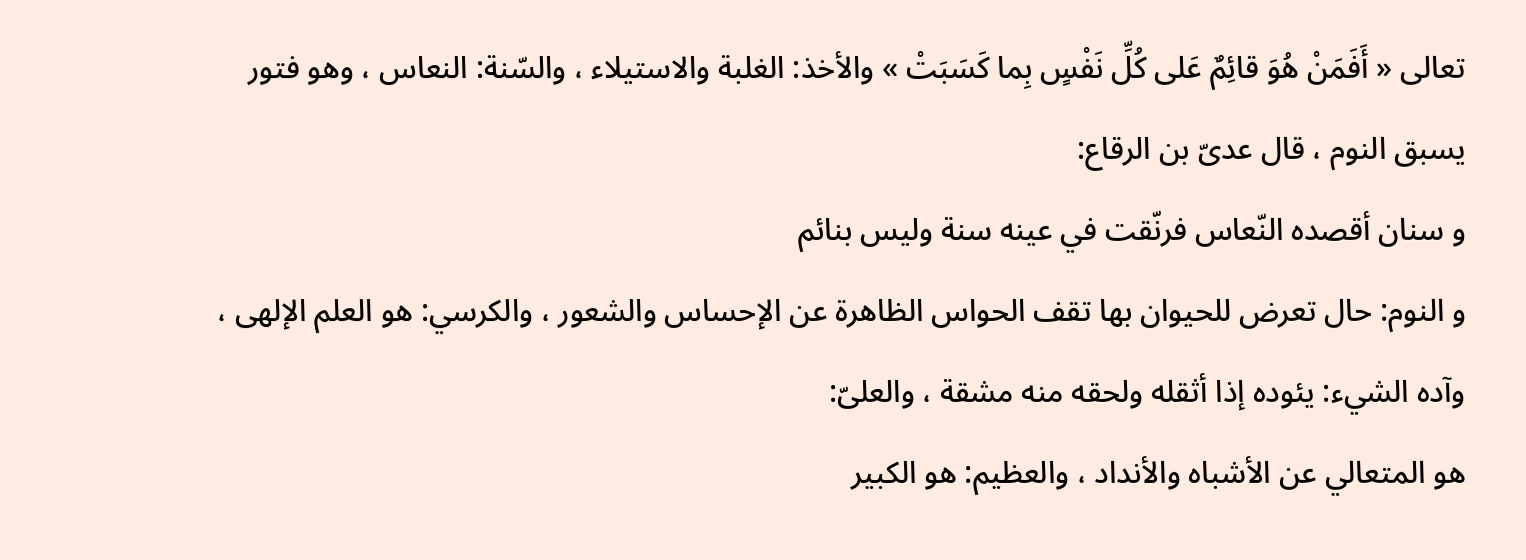تعالى « أَفَمَنْ هُوَ قائِمٌ عَلى كُلِّ نَفْسٍ بِما كَسَبَتْ » والأخذ: الغلبة والاستيلاء ، والسّنة: النعاس ، وهو فتور يسبق النوم ، قال عدىّ بن الرقاع:
و سنان أقصده النّعاس فرنّقت في عينه سنة وليس بنائم
و النوم: حال تعرض للحيوان بها تقف الحواس الظاهرة عن الإحساس والشعور ، والكرسي: هو العلم الإلهى ، وآده الشيء: يئوده إذا أثقله ولحقه منه مشقة ، والعلىّ:
هو المتعالي عن الأشباه والأنداد ، والعظيم: هو الكبير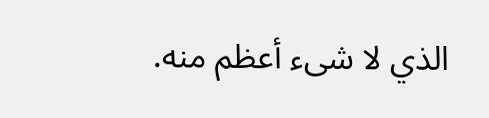الذي لا شىء أعظم منه.